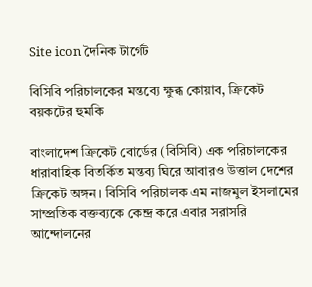Site icon দৈনিক টার্গেট

বিসিবি পরিচালকের মন্তব্যে ক্ষুব্ধ কোয়াব, ক্রিকেট বয়কটের হুমকি

বাংলাদেশ ক্রিকেট বোর্ডের (বিসিবি) এক পরিচালকের ধারাবাহিক বিতর্কিত মন্তব্য ঘিরে আবারও উত্তাল দেশের ক্রিকেট অঙ্গন। বিসিবি পরিচালক এম নাজমুল ইসলামের সাম্প্রতিক বক্তব্যকে কেন্দ্র করে এবার সরাসরি আন্দোলনের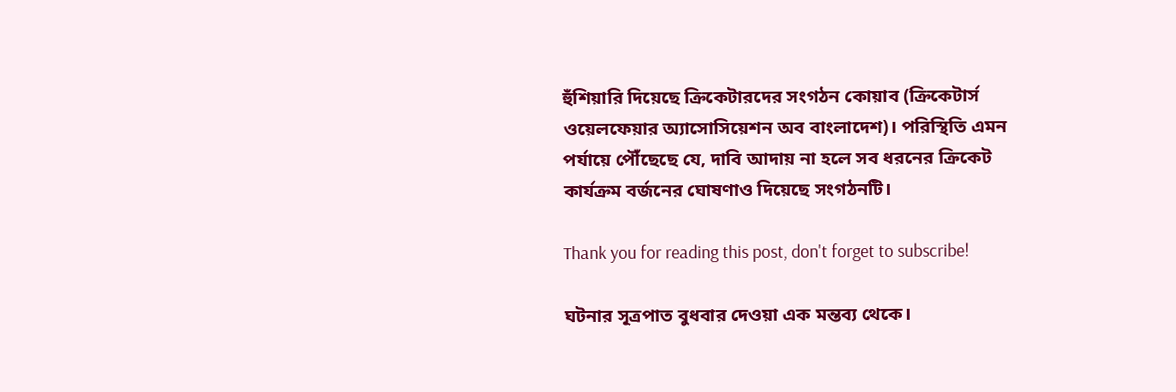হুঁশিয়ারি দিয়েছে ক্রিকেটারদের সংগঠন কোয়াব (ক্রিকেটার্স ওয়েলফেয়ার অ্যাসোসিয়েশন অব বাংলাদেশ)। পরিস্থিতি এমন পর্যায়ে পৌঁছেছে যে, দাবি আদায় না হলে সব ধরনের ক্রিকেট কার্যক্রম বর্জনের ঘোষণাও দিয়েছে সংগঠনটি।

Thank you for reading this post, don't forget to subscribe!

ঘটনার সূত্রপাত বুধবার দেওয়া এক মন্তব্য থেকে।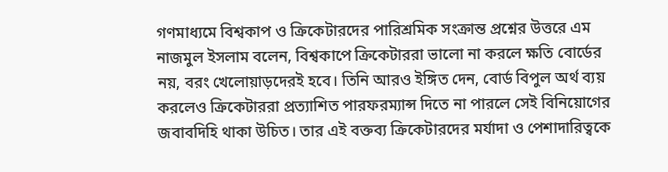গণমাধ্যমে বিশ্বকাপ ও ক্রিকেটারদের পারিশ্রমিক সংক্রান্ত প্রশ্নের উত্তরে এম নাজমুল ইসলাম বলেন, বিশ্বকাপে ক্রিকেটাররা ভালো না করলে ক্ষতি বোর্ডের নয়, বরং খেলোয়াড়দেরই হবে। তিনি আরও ইঙ্গিত দেন, বোর্ড বিপুল অর্থ ব্যয় করলেও ক্রিকেটাররা প্রত্যাশিত পারফরম্যান্স দিতে না পারলে সেই বিনিয়োগের জবাবদিহি থাকা উচিত। তার এই বক্তব্য ক্রিকেটারদের মর্যাদা ও পেশাদারিত্বকে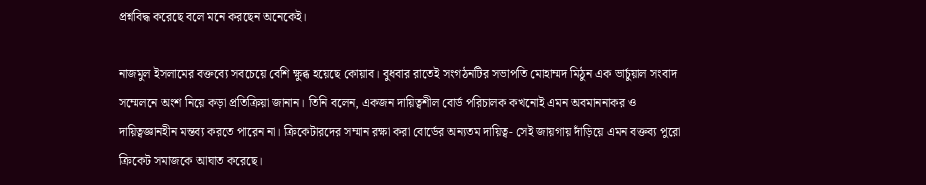প্রশ্নবিদ্ধ করেছে বলে মনে করছেন অনেকেই।

নাজমুল ইসলামের বক্তব্যে সবচেয়ে বেশি ক্ষুব্ধ হয়েছে কোয়াব। বুধবার রাতেই সংগঠনটির সভাপতি মোহাম্মদ মিঠুন এক ভার্চুয়াল সংবাদ সম্মেলনে অংশ নিয়ে কড়া প্রতিক্রিয়া জানান। তিনি বলেন, একজন দায়িত্বশীল বোর্ড পরিচালক কখনোই এমন অবমাননাকর ও দায়িত্বজ্ঞানহীন মন্তব্য করতে পারেন না। ক্রিকেটারদের সম্মান রক্ষা করা বোর্ডের অন্যতম দায়িত্ব- সেই জায়গায় দাঁড়িয়ে এমন বক্তব্য পুরো ক্রিকেট সমাজকে আঘাত করেছে।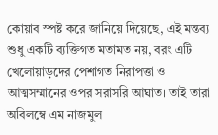কোয়াব স্পষ্ট করে জানিয়ে দিয়েছে, এই মন্তব্য শুধু একটি ব্যক্তিগত মতামত নয়, বরং এটি খেলোয়াড়দের পেশাগত নিরাপত্তা ও আত্মসম্মানের ওপর সরাসরি আঘাত। তাই তারা অবিলম্বে এম নাজমুল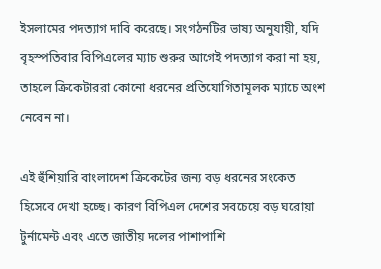ইসলামের পদত্যাগ দাবি করেছে। সংগঠনটির ভাষ্য অনুযায়ী, যদি বৃহস্পতিবার বিপিএলের ম্যাচ শুরুর আগেই পদত্যাগ করা না হয়, তাহলে ক্রিকেটাররা কোনো ধরনের প্রতিযোগিতামূলক ম্যাচে অংশ নেবেন না।

এই হুঁশিয়ারি বাংলাদেশ ক্রিকেটের জন্য বড় ধরনের সংকেত হিসেবে দেখা হচ্ছে। কারণ বিপিএল দেশের সবচেয়ে বড় ঘরোয়া টুর্নামেন্ট এবং এতে জাতীয় দলের পাশাপাশি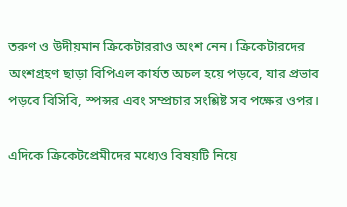তরুণ ও উদীয়মান ক্রিকেটাররাও অংশ নেন। ক্রিকেটারদের অংশগ্রহণ ছাড়া বিপিএল কার্যত অচল হয়ে পড়বে, যার প্রভাব পড়বে বিসিবি, স্পন্সর এবং সম্প্রচার সংশ্লিষ্ট সব পক্ষের ওপর।

এদিকে ক্রিকেটপ্রেমীদের মধ্যেও বিষয়টি নিয়ে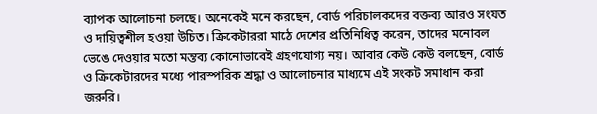ব্যাপক আলোচনা চলছে। অনেকেই মনে করছেন, বোর্ড পরিচালকদের বক্তব্য আরও সংযত ও দায়িত্বশীল হওয়া উচিত। ক্রিকেটাররা মাঠে দেশের প্রতিনিধিত্ব করেন, তাদের মনোবল ভেঙে দেওয়ার মতো মন্তব্য কোনোভাবেই গ্রহণযোগ্য নয়। আবার কেউ কেউ বলছেন, বোর্ড ও ক্রিকেটারদের মধ্যে পারস্পরিক শ্রদ্ধা ও আলোচনার মাধ্যমে এই সংকট সমাধান করা জরুরি।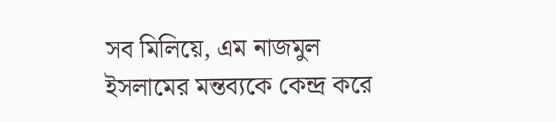সব মিলিয়ে, এম নাজমুল ইসলামের মন্তব্যকে কেন্দ্র করে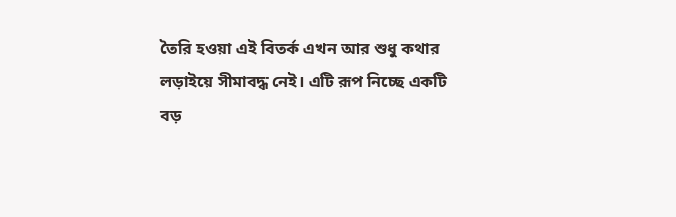তৈরি হওয়া এই বিতর্ক এখন আর শুধু কথার লড়াইয়ে সীমাবদ্ধ নেই। এটি রূপ নিচ্ছে একটি বড়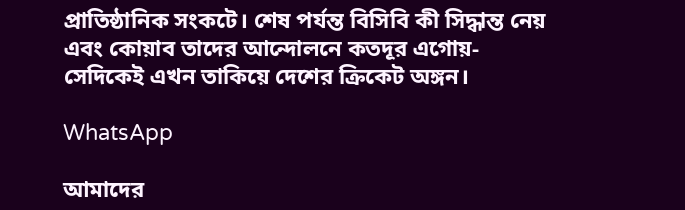প্রাতিষ্ঠানিক সংকটে। শেষ পর্যন্ত বিসিবি কী সিদ্ধান্ত নেয় এবং কোয়াব তাদের আন্দোলনে কতদূর এগোয়- সেদিকেই এখন তাকিয়ে দেশের ক্রিকেট অঙ্গন।

WhatsApp

আমাদের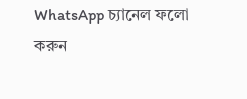WhatsApp চ্যানেল ফলো করুন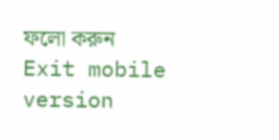ফলো করুন
Exit mobile version